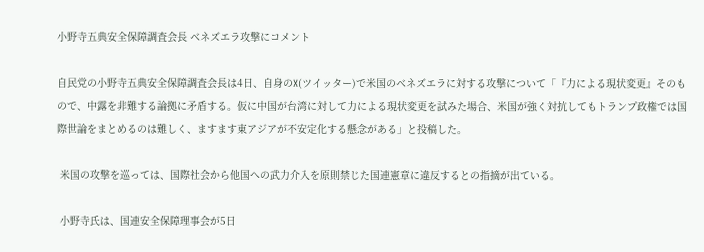小野寺五典安全保障調査会長 ベネズエラ攻撃にコメント

自民党の小野寺五典安全保障調査会長は4日、自身のX(ツイッター)で米国のベネズエラに対する攻撃について「『力による現状変更』そのもので、中露を非難する論拠に矛盾する。仮に中国が台湾に対して力による現状変更を試みた場合、米国が強く対抗してもトランプ政権では国際世論をまとめるのは難しく、ますます東アジアが不安定化する懸念がある」と投稿した。

 米国の攻撃を巡っては、国際社会から他国への武力介入を原則禁じた国連憲章に違反するとの指摘が出ている。

 小野寺氏は、国連安全保障理事会が5日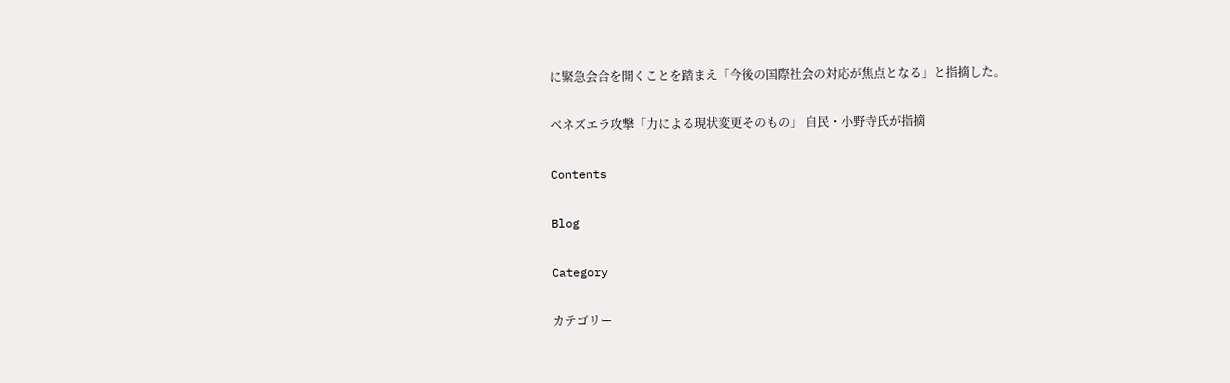に緊急会合を開くことを踏まえ「今後の国際社会の対応が焦点となる」と指摘した。

ベネズエラ攻撃「力による現状変更そのもの」 自民・小野寺氏が指摘

Contents

Blog

Category

カテゴリー